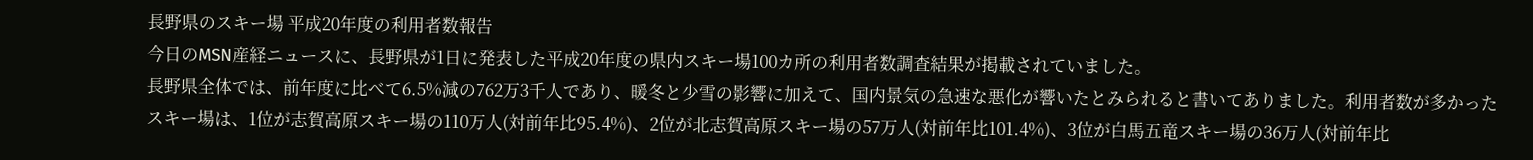長野県のスキー場 平成20年度の利用者数報告
今日のMSN産経ニュースに、長野県が1日に発表した平成20年度の県内スキー場100カ所の利用者数調査結果が掲載されていました。
長野県全体では、前年度に比べて6.5%減の762万3千人であり、暖冬と少雪の影響に加えて、国内景気の急速な悪化が響いたとみられると書いてありました。利用者数が多かったスキー場は、1位が志賀高原スキー場の110万人(対前年比95.4%)、2位が北志賀高原スキー場の57万人(対前年比101.4%)、3位が白馬五竜スキー場の36万人(対前年比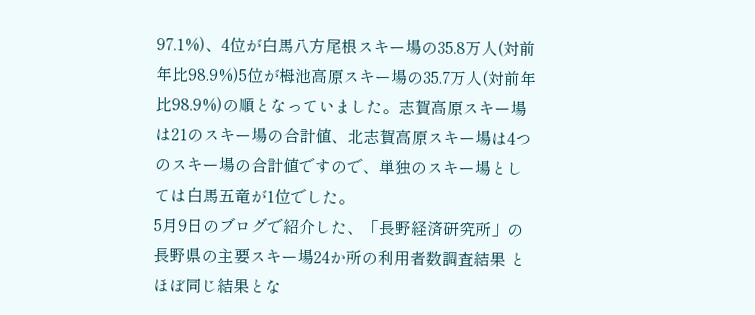97.1%)、4位が白馬八方尾根スキー場の35.8万人(対前年比98.9%)5位が栂池高原スキー場の35.7万人(対前年比98.9%)の順となっていました。志賀高原スキー場は21のスキー場の合計値、北志賀高原スキー場は4つのスキー場の合計値ですので、単独のスキー場としては白馬五竜が1位でした。
5月9日のブログで紹介した、「長野経済研究所」の長野県の主要スキー場24か所の利用者数調査結果 とほぼ同じ結果とな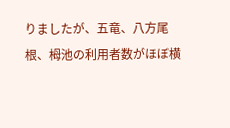りましたが、五竜、八方尾根、栂池の利用者数がほぼ横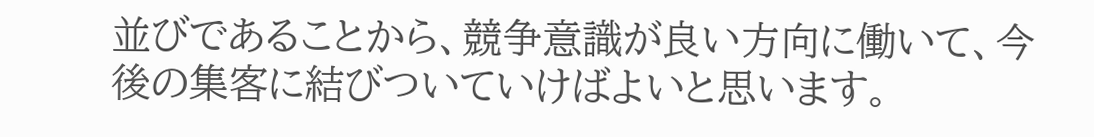並びであることから、競争意識が良い方向に働いて、今後の集客に結びついていけばよいと思います。